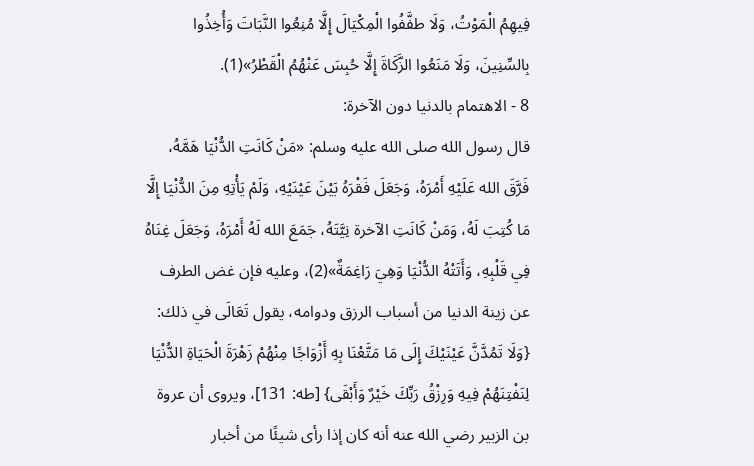فِيهِمُ الْمَوْتُ، وَلَا طفَّفُوا الْمِكْيَالَ إِلَّا مُنِعُوا النَّبَاتَ وَأُخِذُوا بِالسِّنِينَ، وَلَا مَنَعُوا الزَّكَاةَ إِلَّا حُبِسَ عَنْهُمُ الْقَطْرُ»(1).
8 - الاهتمام بالدنيا دون الآخرة:
قال رسول الله صلى الله عليه وسلم: «مَنْ كَانَتِ الدُّنْيَا هَمَّهُ، فَرَّقَ الله عَلَيْهِ أَمْرَهُ، وَجَعَلَ فَقْرَهُ بَيْنَ عَيْنَيْهِ، وَلَمْ يَأْتِهِ مِنَ الدُّنْيَا إِلَّا مَا كُتِبَ لَهُ، وَمَنْ كَانَتِ الآخرة نِيَّتَهُ، جَمَعَ الله لَهُ أَمْرَهُ، وَجَعَلَ غِنَاهُ فِي قَلْبِهِ، وَأَتَتْهُ الدُّنْيَا وَهِيَ رَاغِمَةٌ»(2)، وعليه فإن غض الطرف عن زينة الدنيا من أسباب الرزق ودوامه، يقول تَعَالَى في ذلك: {وَلَا تَمُدَّنَّ عَيْنَيْكَ إِلَى مَا مَتَّعْنَا بِهِ أَزْوَاجًا مِنْهُمْ زَهْرَةَ الْحَيَاةِ الدُّنْيَا لِنَفْتِنَهُمْ فِيهِ وَرِزْقُ رَبِّكَ خَيْرٌ وَأَبْقَى} [طه: 131]، ويروى أن عروة بن الزبير رضي الله عنه أنه كان إذا رأى شيئًا من أخبار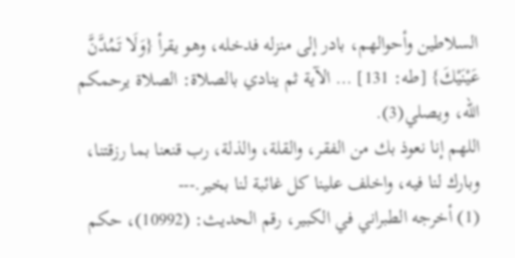السلاطين وأحوالهم، بادر إلى منزله فدخله، وهو يقرأ {وَلَا تَمُدَّنَّ عَيْنَيْكَ} [طه: 131] … الآية ثم ينادي بالصلاة: الصلاة يرحمكم الله، ويصلي(3).
اللهم إنا نعوذ بك من الفقر، والقلة، والذلة، رب قنعنا بما رزقتنا، وبارك لنا فيه، واخلف علينا كل غائبة لنا بخير.---
(1) أخرجه الطبراني في الكبير، رقم الحديث: (10992)، حكم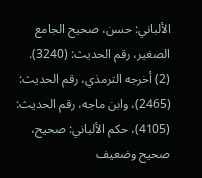الألباني: حسن، صحيح الجامع الصغير، رقم الحديث: (3240).
(2) أخرجه الترمذي، رقم الحديث: (2465)، وابن ماجه، رقم الحديث: (4105)، حكم الألباني: صحيح، صحيح وضعيف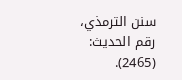سنن الترمذي، رقم الحديث: (2465).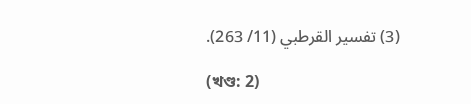(3) تفسير القرطبي (11/ 263).

(খণ্ড: 2)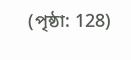(পৃষ্ঠা: 128)